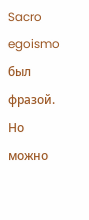Sacro egoismo был фразой. Но можно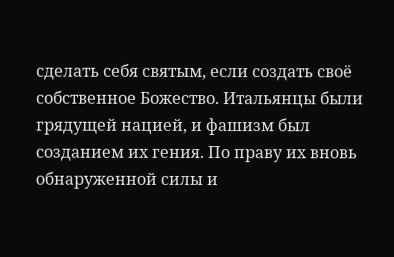сделать себя святым, если создать своё собственное Божество. Итальянцы были грядущей нацией, и фашизм был созданием их гения. По праву их вновь обнаруженной силы и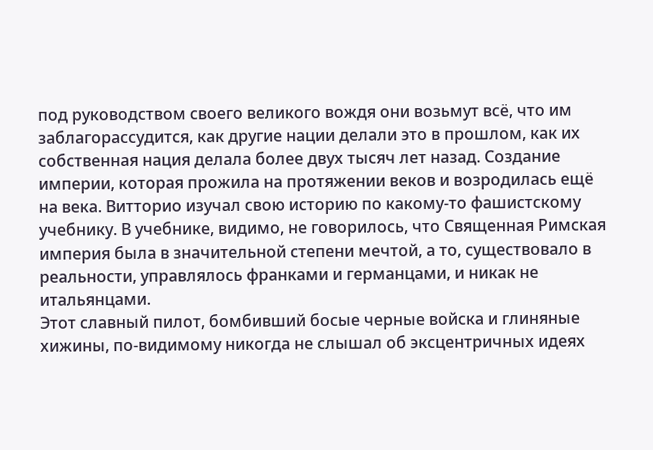под руководством своего великого вождя они возьмут всё, что им заблагорассудится, как другие нации делали это в прошлом, как их собственная нация делала более двух тысяч лет назад. Создание империи, которая прожила на протяжении веков и возродилась ещё на века. Витторио изучал свою историю по какому-то фашистскому учебнику. В учебнике, видимо, не говорилось, что Священная Римская империя была в значительной степени мечтой, а то, существовало в реальности, управлялось франками и германцами, и никак не итальянцами.
Этот славный пилот, бомбивший босые черные войска и глиняные хижины, по-видимому никогда не слышал об эксцентричных идеях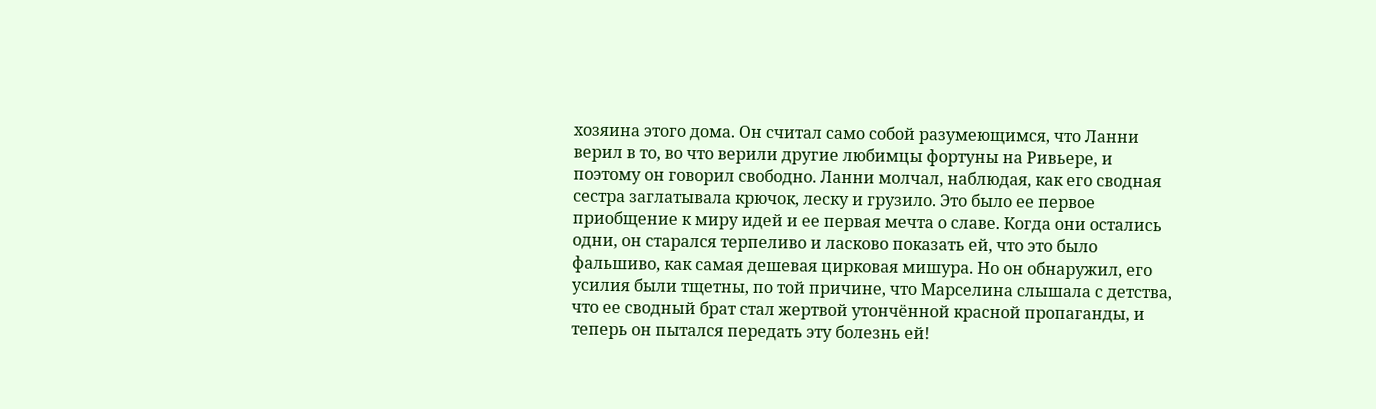хозяина этого дома. Он считал само собой разумеющимся, что Ланни верил в то, во что верили другие любимцы фортуны на Ривьере, и поэтому он говорил свободно. Ланни молчал, наблюдая, как его сводная сестра заглатывала крючок, леску и грузило. Это было ее первое приобщение к миру идей и ее первая мечта о славе. Когда они остались одни, он старался терпеливо и ласково показать ей, что это было фальшиво, как самая дешевая цирковая мишура. Но он обнаружил, его усилия были тщетны, по той причине, что Марселина слышала с детства, что ее сводный брат стал жертвой утончённой красной пропаганды, и теперь он пытался передать эту болезнь ей!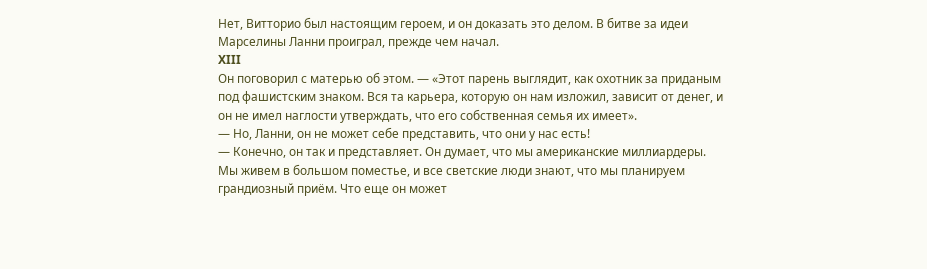Нет, Витторио был настоящим героем, и он доказать это делом. В битве за идеи Марселины Ланни проиграл, прежде чем начал.
XIII
Он поговорил с матерью об этом. — «Этот парень выглядит, как охотник за приданым под фашистским знаком. Вся та карьера, которую он нам изложил, зависит от денег, и он не имел наглости утверждать, что его собственная семья их имеет».
— Но, Ланни, он не может себе представить, что они у нас есть!
— Конечно, он так и представляет. Он думает, что мы американские миллиардеры. Мы живем в большом поместье, и все светские люди знают, что мы планируем грандиозный приём. Что еще он может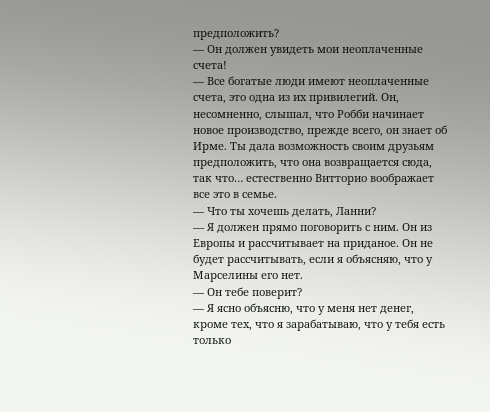предположить?
— Он должен увидеть мои неоплаченные счета!
— Все богатые люди имеют неоплаченные счета, это одна из их привилегий. Он, несомненно, слышал, что Робби начинает новое производство, прежде всего, он знает об Ирме. Ты дала возможность своим друзьям предположить, что она возвращается сюда, так что… естественно Витторио воображает все это в семье.
— Что ты хочешь делать, Ланни?
— Я должен прямо поговорить с ним. Он из Европы и рассчитывает на приданое. Он не будет рассчитывать, если я объясняю, что у Марселины его нет.
— Он тебе поверит?
— Я ясно объясню, что у меня нет денег, кроме тех, что я зарабатываю, что у тебя есть только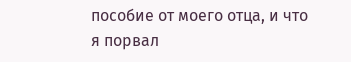пособие от моего отца, и что я порвал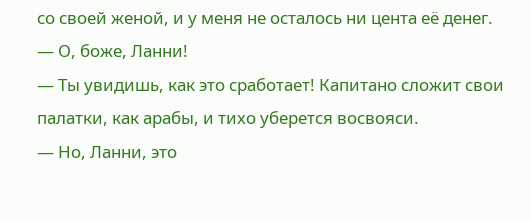со своей женой, и у меня не осталось ни цента её денег.
— О, боже, Ланни!
— Ты увидишь, как это сработает! Капитано сложит свои палатки, как арабы, и тихо уберется восвояси.
— Но, Ланни, это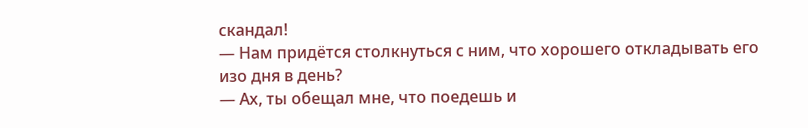скандал!
— Нам придётся столкнуться с ним, что хорошего откладывать его изо дня в день?
— Ах, ты обещал мне, что поедешь и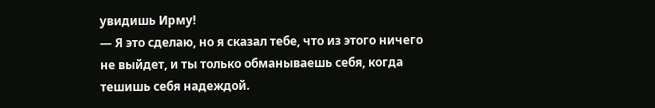увидишь Ирму!
— Я это сделаю, но я сказал тебе, что из этого ничего не выйдет, и ты только обманываешь себя, когда тешишь себя надеждой.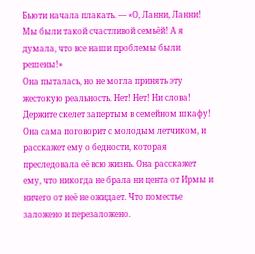Бьюти начала плакать. — «О, Ланни, Ланни! Мы были такой счастливой семьёй! А я думала, что все наши проблемы были решены!»
Она пыталась, но не могла принять эту жестокую реальность. Нет! Нет! Ни слова! Держите скелет запертым в семейном шкафу! Она сама поговорит с молодым летчиком, и расскажет ему о бедности, которая преследовала её всю жизнь. Она расскажет ему, что никогда не брала ни цента от Ирмы и ничего от неё не ожидает. Что поместье заложено и перезаложено.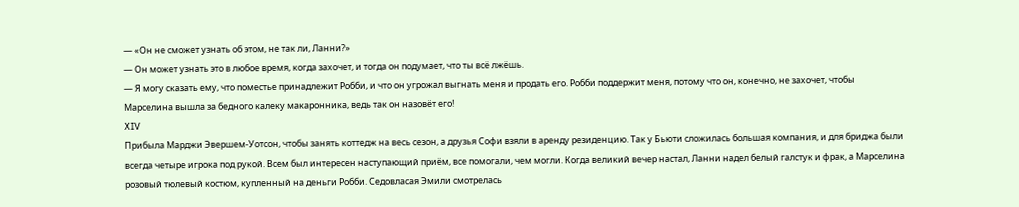— «Он не сможет узнать об этом, не так ли, Ланни?»
— Он может узнать это в любое время, когда захочет, и тогда он подумает, что ты всё лжёшь.
— Я могу сказать ему, что поместье принадлежит Робби, и что он угрожал выгнать меня и продать его. Робби поддержит меня, потому что он, конечно, не захочет, чтобы Марселина вышла за бедного калеку макаронника, ведь так он назовёт его!
XIV
Прибыла Марджи Эвершем-Уотсон, чтобы занять коттедж на весь сезон, а друзья Софи взяли в аренду резиденцию. Так у Бьюти сложилась большая компания, и для бриджа были всегда четыре игрока под рукой. Всем был интересен наступающий приём, все помогали, чем могли. Когда великий вечер настал, Ланни надел белый галстук и фрак, а Марселина розовый тюлевый костюм, купленный на деньги Робби. Седовласая Эмили смотрелась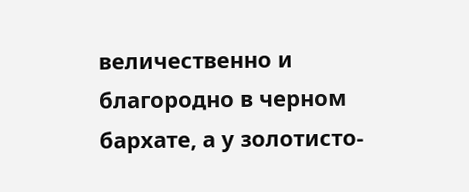величественно и благородно в черном бархате, а у золотисто-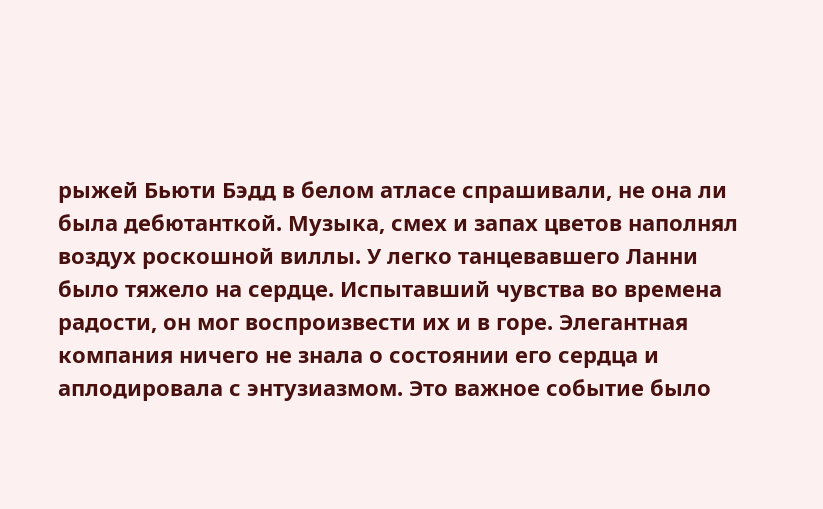рыжей Бьюти Бэдд в белом атласе спрашивали, не она ли была дебютанткой. Музыка, смех и запах цветов наполнял воздух роскошной виллы. У легко танцевавшего Ланни было тяжело на сердце. Испытавший чувства во времена радости, он мог воспроизвести их и в горе. Элегантная компания ничего не знала о состоянии его сердца и аплодировала с энтузиазмом. Это важное событие было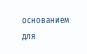основанием для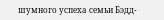шумного успеха семьи Бэдд-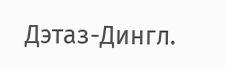Дэтаз-Дингл.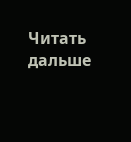Читать дальше